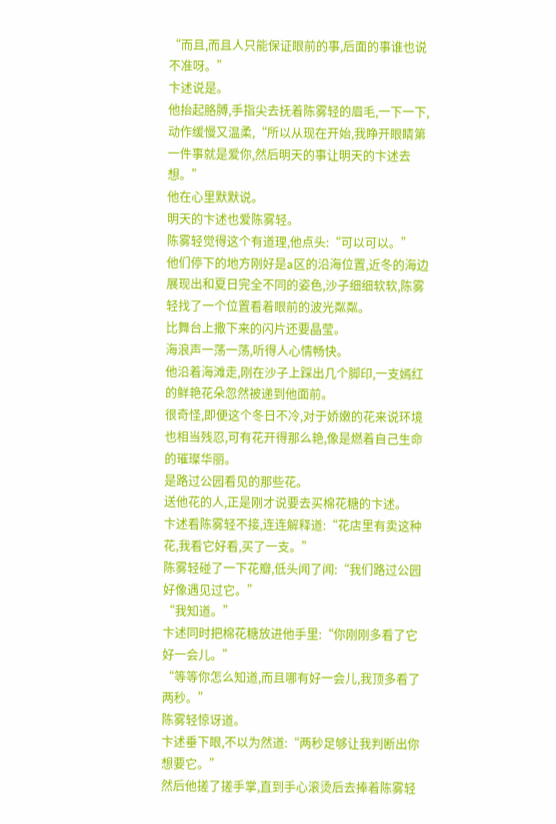“而且,而且人只能保证眼前的事,后面的事谁也说不准呀。”
卞述说是。
他抬起胳膊,手指尖去抚着陈雾轻的眉毛,一下一下,动作缓慢又温柔,“所以从现在开始,我睁开眼睛第一件事就是爱你,然后明天的事让明天的卞述去想。”
他在心里默默说。
明天的卞述也爱陈雾轻。
陈雾轻觉得这个有道理,他点头:“可以可以。”
他们停下的地方刚好是a区的沿海位置,近冬的海边展现出和夏日完全不同的姿色,沙子细细软软,陈雾轻找了一个位置看着眼前的波光粼粼。
比舞台上撒下来的闪片还要晶莹。
海浪声一荡一荡,听得人心情畅快。
他沿着海滩走,刚在沙子上踩出几个脚印,一支嫣红的鲜艳花朵忽然被递到他面前。
很奇怪,即便这个冬日不冷,对于娇嫩的花来说环境也相当残忍,可有花开得那么艳,像是燃着自己生命的璀璨华丽。
是路过公园看见的那些花。
送他花的人,正是刚才说要去买棉花糖的卞述。
卞述看陈雾轻不接,连连解释道:“花店里有卖这种花,我看它好看,买了一支。”
陈雾轻碰了一下花瓣,低头闻了闻:“我们路过公园好像遇见过它。”
“我知道。”
卞述同时把棉花糖放进他手里:“你刚刚多看了它好一会儿。”
“等等你怎么知道,而且哪有好一会儿,我顶多看了两秒。”
陈雾轻惊讶道。
卞述垂下眼,不以为然道:“两秒足够让我判断出你想要它。”
然后他搓了搓手掌,直到手心滚烫后去捧着陈雾轻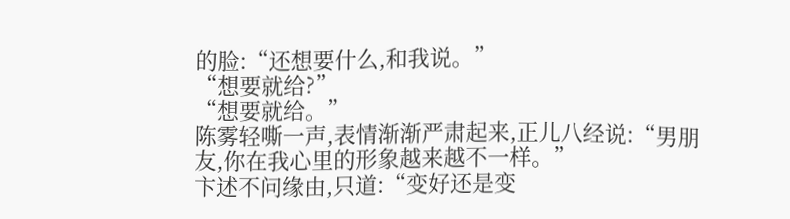的脸:“还想要什么,和我说。”
“想要就给?”
“想要就给。”
陈雾轻嘶一声,表情渐渐严肃起来,正儿八经说:“男朋友,你在我心里的形象越来越不一样。”
卞述不问缘由,只道:“变好还是变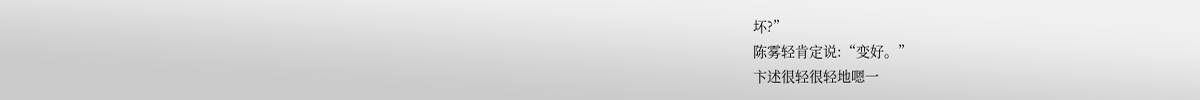坏?”
陈雾轻肯定说:“变好。”
卞述很轻很轻地嗯一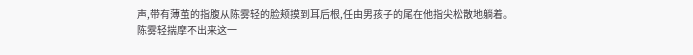声,带有薄茧的指腹从陈雾轻的脸颊摸到耳后根,任由男孩子的尾在他指尖松散地躺着。
陈雾轻揣摩不出来这一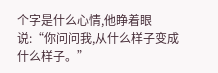个字是什么心情,他睁着眼说:“你问问我,从什么样子变成什么样子。”